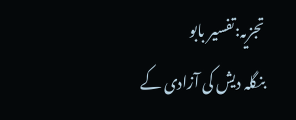تجزیہ:تفسیر بابو
بنگلہ دیش کی آزادی کے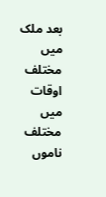بعد ملک میں مختلف اوقات میں مختلف ناموں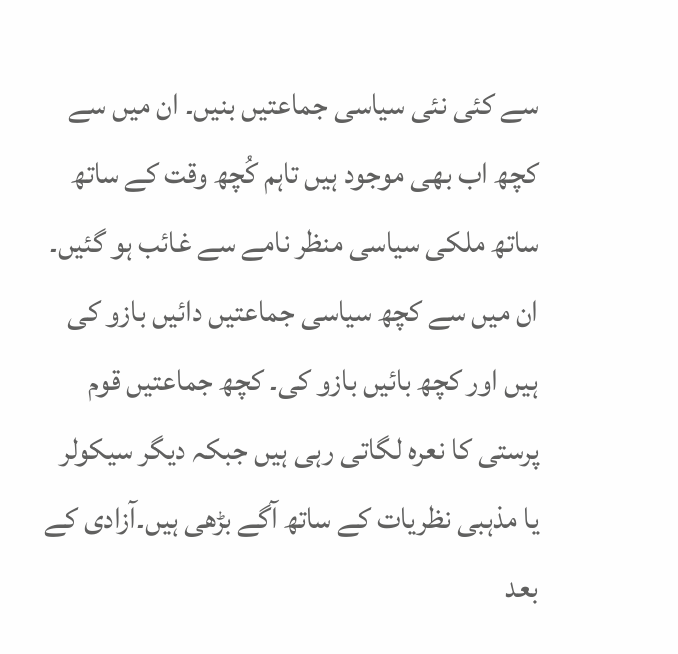سے کئی نئی سیاسی جماعتیں بنیں۔ ان میں سے کچھ اب بھی موجود ہیں تاہم کُچھ وقت کے ساتھ ساتھ ملکی سیاسی منظر نامے سے غائب ہو گئیں۔
ان میں سے کچھ سیاسی جماعتیں دائیں بازو کی ہیں اور کچھ بائیں بازو کی۔ کچھ جماعتیں قوم پرستی کا نعرہ لگاتی رہی ہیں جبکہ دیگر سیکولر یا مذہبی نظریات کے ساتھ آگے بڑھی ہیں۔آزادی کے بعد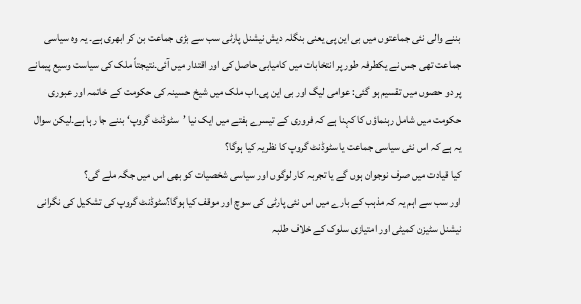بننے والی نئی جماعتوں میں بی این پی یعنی بنگلہ دیش نیشنل پارٹی سب سے بڑی جماعت بن کر ابھری ہے۔ یہ وہ سیاسی جماعت تھی جس نے یکطرفہ طور پر انتخابات میں کامیابی حاصل کی اور اقتدار میں آئی۔نتیجتاً ملک کی سیاست وسیع پیمانے پر دو حصوں میں تقسیم ہو گئی: عوامی لیگ اور بی این پی۔اب ملک میں شیخ حسینہ کی حکومت کے خاتمہ اور عبوری حکومت میں شامل رہنماؤں کا کہنا ہے کہ فروری کے تیسرے ہفتے میں ایک نیا ’سٹوڈنٹ گروپ‘ بننے جا رہا ہے۔لیکن سوال یہ ہے کہ اس نئی سیاسی جماعت یا سٹوڈنٹ گروپ کا نظریہ کیا ہوگا؟
کیا قیادت میں صرف نوجوان ہوں گے یا تجربہ کار لوگوں اور سیاسی شخصیات کو بھی اس میں جگہ ملے گی؟
اور سب سے اہم یہ کہ مذہب کے بارے میں اس نئی پارٹی کی سوچ اور موقف کیا ہوگا؟سٹوڈنٹ گروپ کی تشکیل کی نگرانی نیشنل سٹیزن کمیٹی اور امتیازی سلوک کے خلاف طلبہ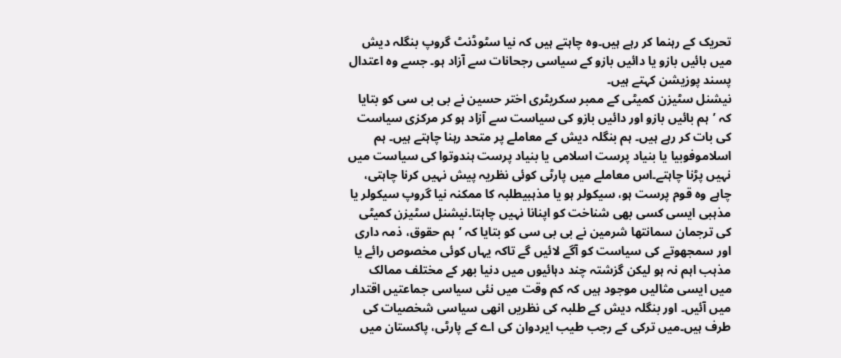تحریک کے رہنما کر رہے ہیں۔وہ چاہتے ہیں کہ نیا سٹوڈنٹ گروپ بنگلہ دیش میں بائیں بازو یا دائیں بازو کے سیاسی رجحانات سے آزاد ہو۔ جسے وہ اعتدال پسند پوزیشن کہتے ہیں۔
نیشنل سٹیزن کمیٹی کے ممبر سکریٹری اختر حسین نے بی بی سی کو بتایا کہ ’ہم بائیں بازو اور دائیں بازو کی سیاست سے آزاد ہو کر مرکزی سیاست کی بات کر رہے ہیں۔ ہم بنگلہ دیش کے معاملے پر متحد رہنا چاہتے ہیں۔ ہم اسلاموفوبیا یا بنیاد پرست اسلامی یا بنیاد پرست ہندوتوا کی سیاست میں نہیں پڑنا چاہتے۔اس معاملے میں پارٹی کوئی نظریہ پیش نہیں کرنا چاہتی، چاہے وہ قوم پرست ہو، سیکولر ہو یا مذہبیطلبہ کا ممکنہ نیا گروپ سیکولر یا مذہبی ایسی کسی بھی شناخت کو اپنانا نہیں چاہتا۔نیشنل سٹیزن کمیٹی کی ترجمان سمانتھا شرمین نے بی بی سی کو بتایا کہ ’ہم حقوق، ذمہ داری اور سمجھوتے کی سیاست کو آگے لائیں گے تاکہ یہاں کوئی مخصوص رائے یا مذہب اہم نہ ہو لیکن گزشتہ چند دہائیوں میں دنیا بھر کے مختلف ممالک میں ایسی مثالیں موجود ہیں کہ کم وقت میں نئی سیاسی جماعتیں اقتدار میں آئیں۔ اور بنگلہ دیش کے طلبہ کی نظریں انھی سیاسی شخصیات کی طرف ہیں۔میں ترکی کے رجب طیب ایردوان کی اے کے پارٹی، پاکستان میں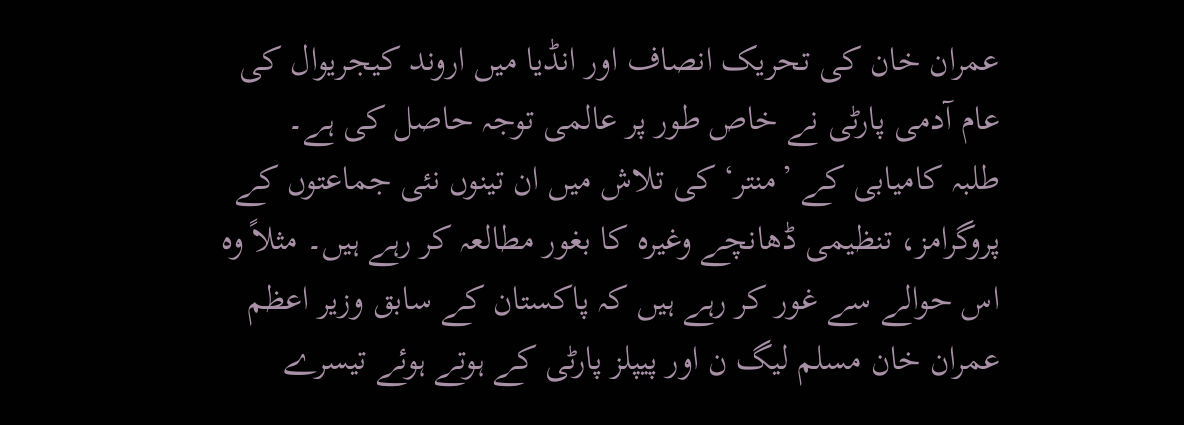عمران خان کی تحریک انصاف اور انڈیا میں اروند کیجریوال کی عام آدمی پارٹی نے خاص طور پر عالمی توجہ حاصل کی ہے۔
طلبہ کامیابی کے ’منتر‘ کی تلاش میں ان تینوں نئی جماعتوں کے پروگرامز، تنظیمی ڈھانچے وغیرہ کا بغور مطالعہ کر رہے ہیں۔ مثلاً وہ اس حوالے سے غور کر رہے ہیں کہ پاکستان کے سابق وزیر اعظم عمران خان مسلم لیگ ن اور پیپلز پارٹی کے ہوتے ہوئے تیسرے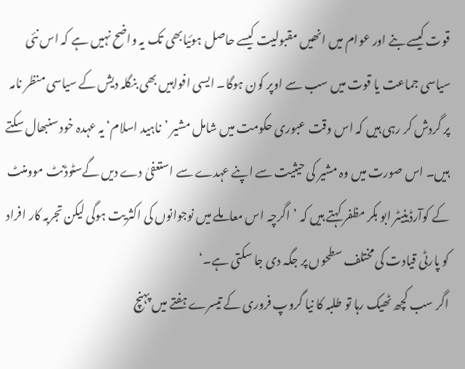قوت کیسے بنے اور عوام میں انھیں مقبولیت کیسے حاصل ہوئیابھی تک یہ واضح نہیں ہے کہ اس نئی سیاسی جماعت یا قوت میں سب سے اوپر کون ہوگا۔ ایسی افواہیں بھی بنگلہ دیش کے سیاسی منظر نامہ پر گردش کر رہی ہیں کہ اس وقت عبوری حکومت میں شامل مشیر ’ناہید اسلام‘ یہ عہدہ خود سنبھال سکتے ہیں۔ اس صورت میں وہ مشیر کی حیثیت سے اپنے عہدے سے استعفیٰ دے دیں گےسٹوڈنٹ موومنٹ کے کوآرڈینیٹر ابو بکر مظفر کہتے ہیں کہ ’اگرچہ اس معاملے میں نوجوانوں کی اکثریت ہوگی لیکن تجربہ کار افراد کو پارٹی قیادت کی مختلف سطحوں پر جگہ دی جا سکتی ہے۔‘
اگر سب کچھ ٹھیک رہا تو طلبہ کا نیا گروپ فروری کے تیسرے ہفتے میں پہنچ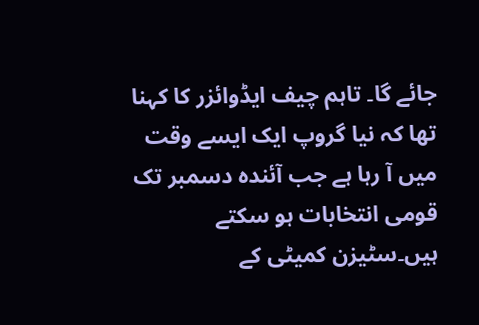جائے گا۔ تاہم چیف ایڈوائزر کا کہنا تھا کہ نیا گروپ ایک ایسے وقت میں آ رہا ہے جب آئندہ دسمبر تک قومی انتخابات ہو سکتے ہیں۔سٹیزن کمیٹی کے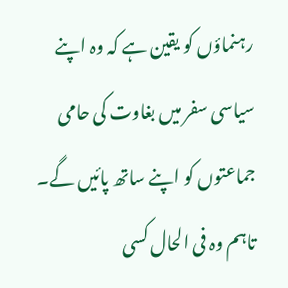رہنماؤں کو یقین ہے کہ وہ اپنے سیاسی سفر میں بغاوت کی حامی جماعتوں کو اپنے ساتھ پائیں گے۔ تاہم وہ فی الحال کسی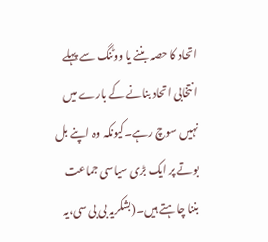اتحاد کا حصہ بننے یا ووٹنگ سے پہلے انتخابی اتحاد بنانے کے بارے میں نہیں سوچ رہے۔کیونکہ وہ اپنے بل بوتے پر ایک بڑی سیاسی جماعت بننا چاہتے ہیں۔(بشکریہ بی بی سی،یہ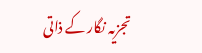تجزیہ نگار کے ذاتی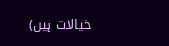خیالات ہیں)